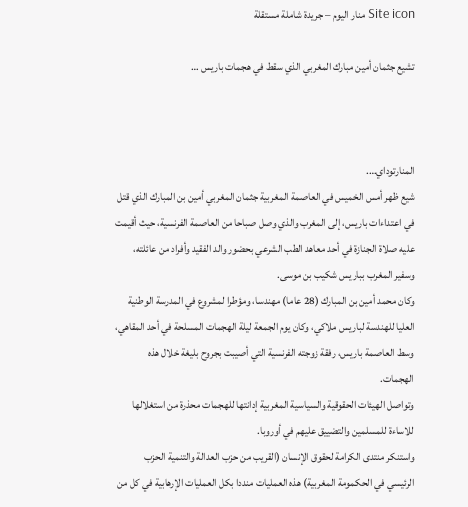Site icon منار اليوم – جريدة شاملة مستقلة

تشيع جثمان أمين مبارك المغربي الذي سقط في هجمات باريس …



المنارتوداي….
شيع ظهر أمس الخميس في العاصمة المغربية جثمان المغربي أمين بن المبارك الذي قتل في اعتداءات باريس، إلى المغرب والذي وصل صباحا من العاصمة الفرنسية، حيث أقيمت عليه صلاة الجنازة في أحد معاهد الطب الشرعي بحضور والد الفقيد وأفراد من عائلته، وسفير المغرب بباريس شكيب بن موسى.
وكان محمد أمين بن المبارك (28 عاما) مهندسا، ومؤطرا لمشروع في المدرسة الوطنية العليا للهندسة لباريس ملاكي، وكان يوم الجمعة ليلة الهجمات المسلحة في أحد المقاهي، وسط العاصمة باريس، رفقة زوجته الفرنسية التي أصيبت بجروح بليغة خلال هذه الهجمات.
وتواصل الهيئات الحقوقية والسياسية المغربية إدانتها للهجمات محذرة من استغلالها للاساءة للمسلمين والتضييق عليهم في أوروبا.
واستنكر منتدى الكرامة لحقوق الإنسان (القريب من حزب العدالة والتنمية الحزب الرئيسي في الحكمومة المغربية) هذه العمليات منددا بكل العمليات الإرهابية في كل من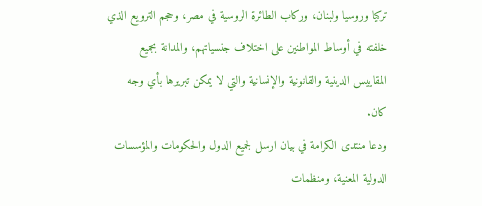تركيا وروسيا ولبنان، وركاب الطائرة الروسية في مصر، وحجم الترويع الذي خلفته في أوساط المواطنين على اختلاف جنسياتهم، والمدانة بجميع المقاييس الدينية والقانونية والإنسانية والتي لا يمكن تبريرها بأي وجه كان.
ودعا منتدى الكرامة في بيان ارسل لجميع الدول والحكومات والمؤسسات الدولية المعنية، ومنظمات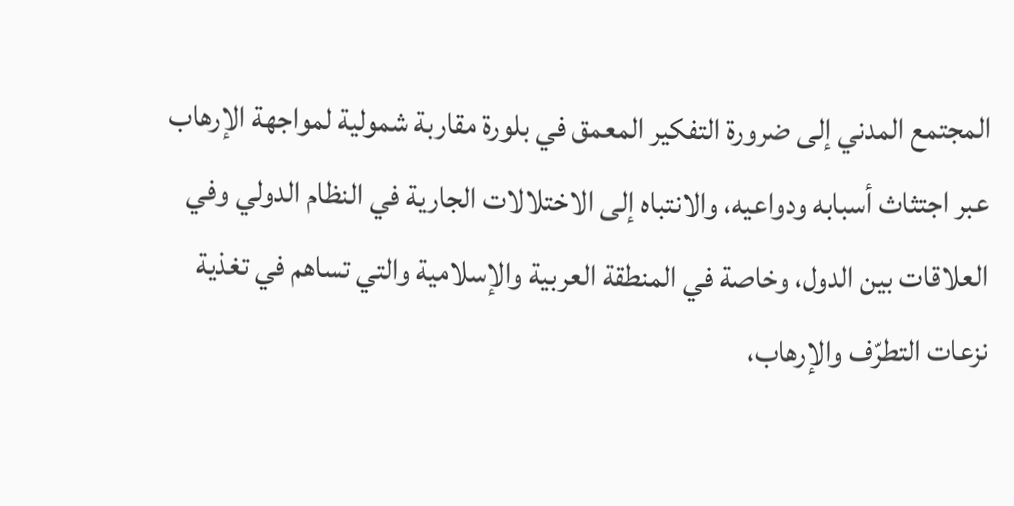المجتمع المدني إلى ضرورة التفكير المعمق في بلورة مقاربة شمولية لمواجهة الإرهاب عبر اجتثاث أسبابه ودواعيه، والانتباه إلى الاختلالات الجارية في النظام الدولي وفي العلاقات بين الدول، وخاصة في المنطقة العربية والإسلامية والتي تساهم في تغذية نزعات التطرّف والإرهاب،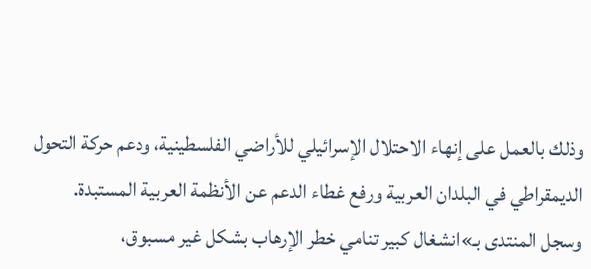وذلك بالعمل على إنهاء الاحتلال الإسرائيلي للأراضي الفلسطينية، ودعم حركة التحول الديمقراطي في البلدان العربية ورفع غطاء الدعم عن الأنظمة العربية المستبدة.
وسجل المنتدى بـ»انشغال كبير تنامي خطر الإرهاب بشكل غير مسبوق،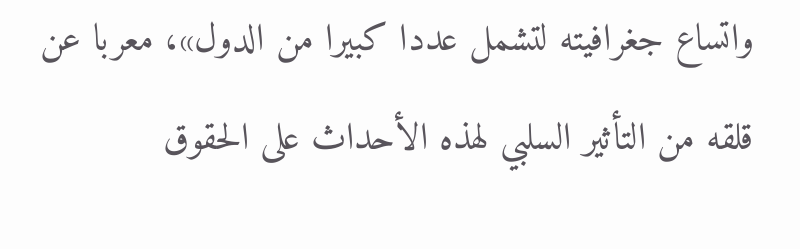واتساع جغرافيته لتشمل عددا كبيرا من الدول»، معربا عن قلقه من التأثير السلبي لهذه الأحداث على الحقوق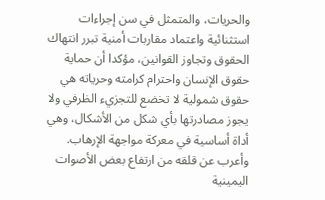والحريات، والمتمثل في سن إجراءات استثنائية واعتماد مقاربات أمنية تبرر انتهاك الحقوق وتجاوز القوانين، مؤكدا أن حماية حقوق الإنسان واحترام كرامته وحرياته هي حقوق شمولية لا تخضع للتجزيء الظرفي ولا يجوز مصادرتها بأي شكل من الأشكال، وهي أداة أساسية في معركة مواجهة الإرهاب.
وأعرب عن قلقه من ارتفاع بعض الأصوات اليمينية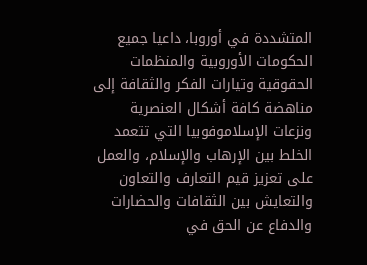المتشددة في أوروبا، داعيا جميع الحكومات الأوروبية والمنظمات الحقوقية وتيارات الفكر والثقافة إلى مناهضة كافة أشكال العنصرية ونزعات الإسلاموفوبيا التي تتعمد الخلط بين الإرهاب والإسلام، والعمل على تعزيز قيم التعارف والتعاون والتعايش بين الثقافات والحضارات والدفاع عن الحق في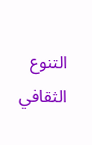التنوع الثقافي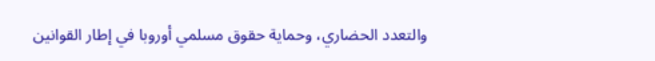والتعدد الحضاري، وحماية حقوق مسلمي أوروبا في إطار القوانين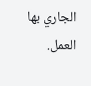الجاري بها العمل.